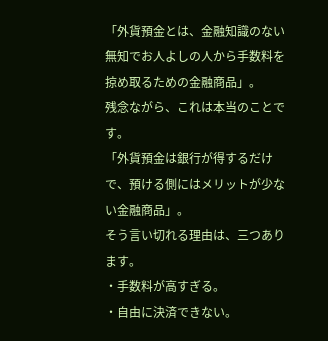「外貨預金とは、金融知識のない無知でお人よしの人から手数料を掠め取るための金融商品」。
残念ながら、これは本当のことです。
「外貨預金は銀行が得するだけで、預ける側にはメリットが少ない金融商品」。
そう言い切れる理由は、三つあります。
・手数料が高すぎる。
・自由に決済できない。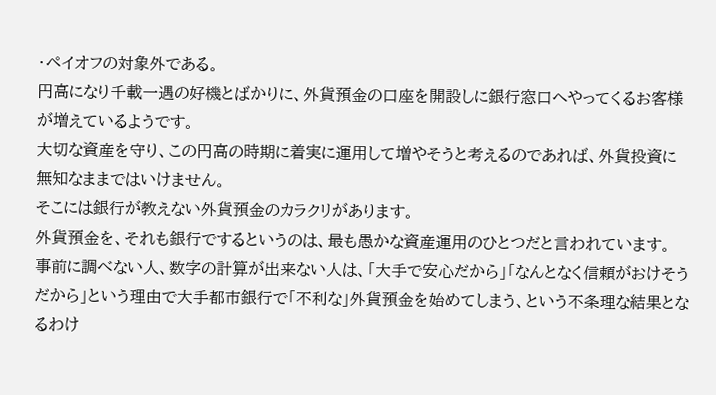・ペイオフの対象外である。
円高になり千載一遇の好機とばかりに、外貨預金の口座を開設しに銀行窓口へやってくるお客様が増えているようです。
大切な資産を守り、この円高の時期に着実に運用して増やそうと考えるのであれば、外貨投資に無知なままではいけません。
そこには銀行が教えない外貨預金のカラクリがあります。
外貨預金を、それも銀行でするというのは、最も愚かな資産運用のひとつだと言われています。
事前に調べない人、数字の計算が出来ない人は、「大手で安心だから」「なんとなく信頼がおけそうだから」という理由で大手都市銀行で「不利な」外貨預金を始めてしまう、という不条理な結果となるわけ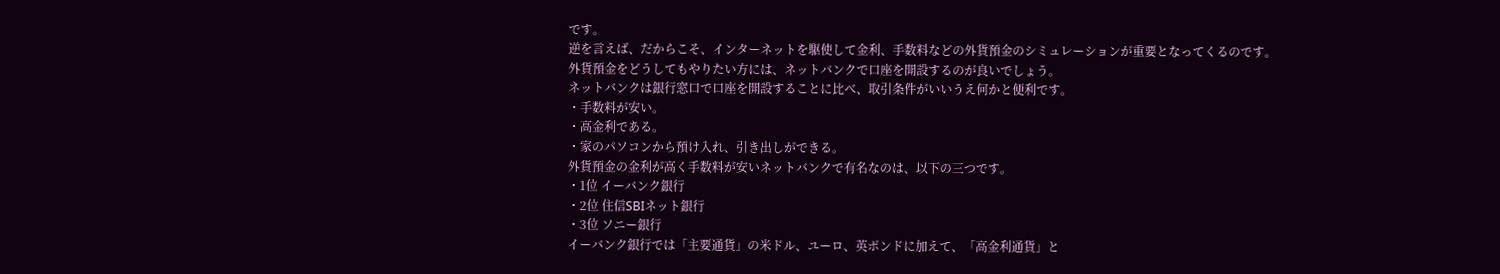です。
逆を言えば、だからこそ、インターネットを駆使して金利、手数料などの外貨預金のシミュレーションが重要となってくるのです。
外貨預金をどうしてもやりたい方には、ネットバンクで口座を開設するのが良いでしょう。
ネットバンクは銀行窓口で口座を開設することに比べ、取引条件がいいうえ何かと便利です。
・手数料が安い。
・高金利である。
・家のパソコンから預け入れ、引き出しができる。
外貨預金の金利が高く手数料が安いネットバンクで有名なのは、以下の三つです。
・1位 イーバンク銀行
・2位 住信SBIネット銀行
・3位 ソニー銀行
イーバンク銀行では「主要通貨」の米ドル、ユーロ、英ポンドに加えて、「高金利通貨」と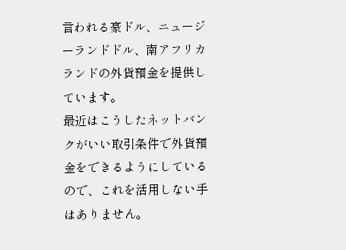言われる豪ドル、ニュージーランドドル、南アフリカランドの外貨預金を提供しています。
最近はこうしたネットバンクがいい取引条件で外貨預金をできるようにしているので、これを活用しない手はありません。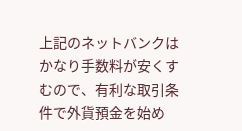上記のネットバンクはかなり手数料が安くすむので、有利な取引条件で外貨預金を始め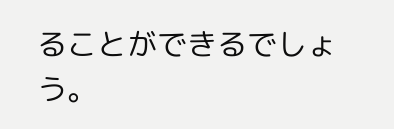ることができるでしょう。